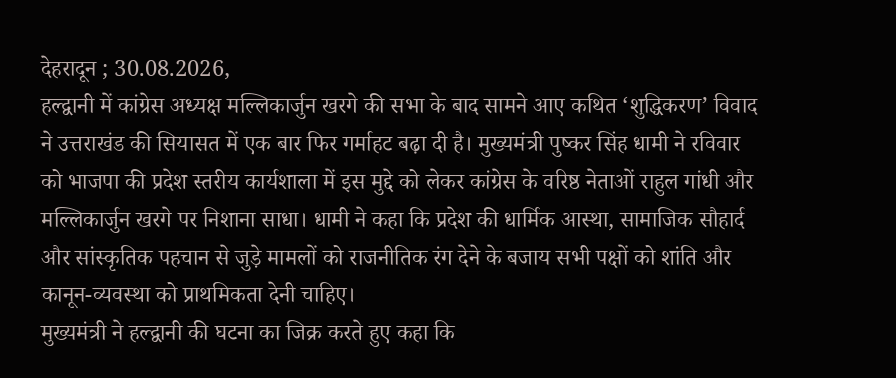देहरादून ; 30.08.2026,
हल्द्वानी में कांग्रेस अध्यक्ष मल्लिकार्जुन खरगे की सभा के बाद सामने आए कथित ‘शुद्धिकरण’ विवाद ने उत्तराखंड की सियासत में एक बार फिर गर्माहट बढ़ा दी है। मुख्यमंत्री पुष्कर सिंह धामी ने रविवार को भाजपा की प्रदेश स्तरीय कार्यशाला में इस मुद्दे को लेकर कांग्रेस के वरिष्ठ नेताओं राहुल गांधी और मल्लिकार्जुन खरगे पर निशाना साधा। धामी ने कहा कि प्रदेश की धार्मिक आस्था, सामाजिक सौहार्द और सांस्कृतिक पहचान से जुड़े मामलों को राजनीतिक रंग देने के बजाय सभी पक्षों को शांति और कानून-व्यवस्था को प्राथमिकता देनी चाहिए।
मुख्यमंत्री ने हल्द्वानी की घटना का जिक्र करते हुए कहा कि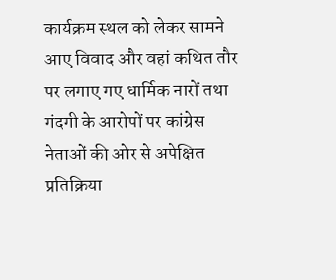कार्यक्रम स्थल को लेकर सामने आए विवाद और वहां कथित तौर पर लगाए गए धार्मिक नारों तथा गंदगी के आरोपों पर कांग्रेस नेताओं की ओर से अपेक्षित प्रतिक्रिया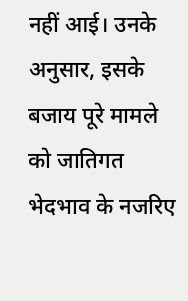नहीं आई। उनके अनुसार, इसके बजाय पूरे मामले को जातिगत भेदभाव के नजरिए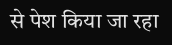से पेश किया जा रहा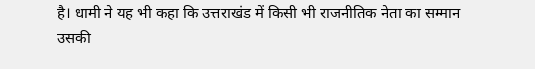है। धामी ने यह भी कहा कि उत्तराखंड में किसी भी राजनीतिक नेता का सम्मान उसकी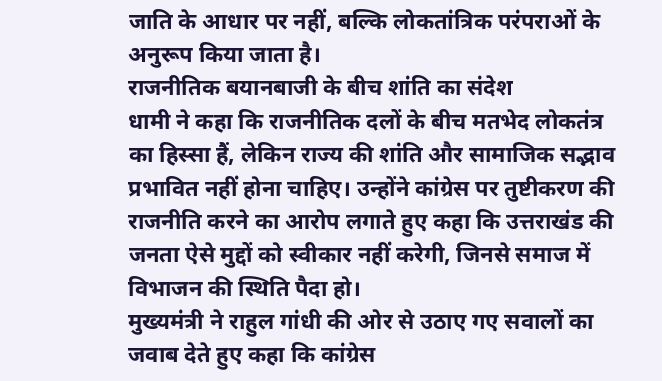जाति के आधार पर नहीं, बल्कि लोकतांत्रिक परंपराओं के अनुरूप किया जाता है।
राजनीतिक बयानबाजी के बीच शांति का संदेश
धामी ने कहा कि राजनीतिक दलों के बीच मतभेद लोकतंत्र का हिस्सा हैं, लेकिन राज्य की शांति और सामाजिक सद्भाव प्रभावित नहीं होना चाहिए। उन्होंने कांग्रेस पर तुष्टीकरण की राजनीति करने का आरोप लगाते हुए कहा कि उत्तराखंड की जनता ऐसे मुद्दों को स्वीकार नहीं करेगी, जिनसे समाज में विभाजन की स्थिति पैदा हो।
मुख्यमंत्री ने राहुल गांधी की ओर से उठाए गए सवालों का जवाब देते हुए कहा कि कांग्रेस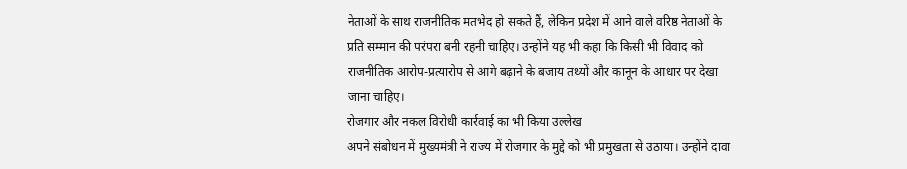नेताओं के साथ राजनीतिक मतभेद हो सकते हैं, लेकिन प्रदेश में आने वाले वरिष्ठ नेताओं के प्रति सम्मान की परंपरा बनी रहनी चाहिए। उन्होंने यह भी कहा कि किसी भी विवाद को राजनीतिक आरोप-प्रत्यारोप से आगे बढ़ाने के बजाय तथ्यों और कानून के आधार पर देखा जाना चाहिए।
रोजगार और नकल विरोधी कार्रवाई का भी किया उल्लेख
अपने संबोधन में मुख्यमंत्री ने राज्य में रोजगार के मुद्दे को भी प्रमुखता से उठाया। उन्होंने दावा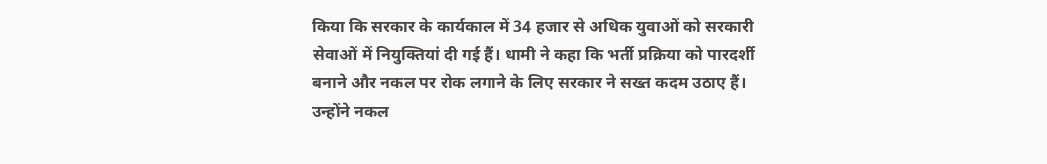किया कि सरकार के कार्यकाल में 34 हजार से अधिक युवाओं को सरकारी सेवाओं में नियुक्तियां दी गई हैं। धामी ने कहा कि भर्ती प्रक्रिया को पारदर्शी बनाने और नकल पर रोक लगाने के लिए सरकार ने सख्त कदम उठाए हैं।
उन्होंने नकल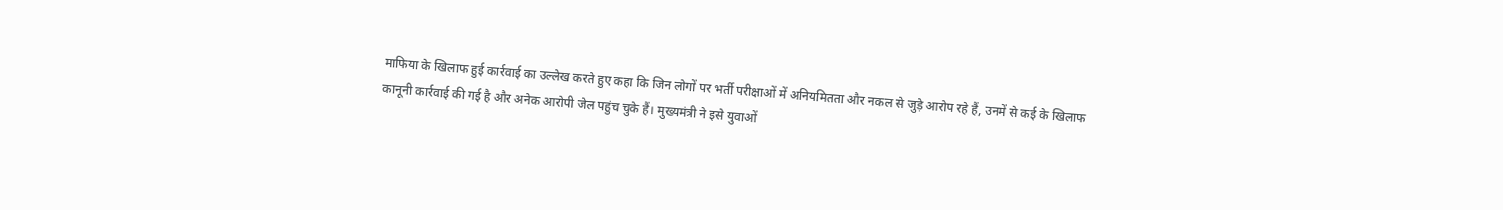माफिया के खिलाफ हुई कार्रवाई का उल्लेख करते हुए कहा कि जिन लोगों पर भर्ती परीक्षाओं में अनियमितता और नकल से जुड़े आरोप रहे हैं, उनमें से कई के खिलाफ कानूनी कार्रवाई की गई है और अनेक आरोपी जेल पहुंच चुके हैं। मुख्यमंत्री ने इसे युवाओं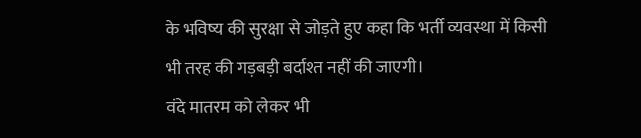के भविष्य की सुरक्षा से जोड़ते हुए कहा कि भर्ती व्यवस्था में किसी भी तरह की गड़बड़ी बर्दाश्त नहीं की जाएगी।
वंदे मातरम को लेकर भी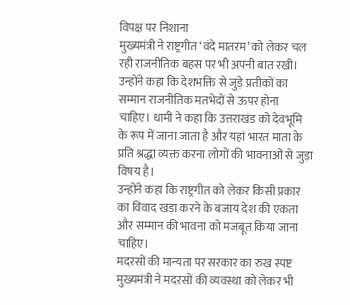विपक्ष पर निशाना
मुख्यमंत्री ने राष्ट्रगीत ‘वंदे मातरम’ को लेकर चल रही राजनीतिक बहस पर भी अपनी बात रखी। उन्होंने कहा कि देशभक्ति से जुड़े प्रतीकों का सम्मान राजनीतिक मतभेदों से ऊपर होना चाहिए। धामी ने कहा कि उत्तराखंड को देवभूमि के रूप में जाना जाता है और यहां भारत माता के प्रति श्रद्धा व्यक्त करना लोगों की भावनाओं से जुड़ा विषय है।
उन्होंने कहा कि राष्ट्रगीत को लेकर किसी प्रकार का विवाद खड़ा करने के बजाय देश की एकता और सम्मान की भावना को मजबूत किया जाना चाहिए।
मदरसों की मान्यता पर सरकार का रुख स्पष्ट
मुख्यमंत्री ने मदरसों की व्यवस्था को लेकर भी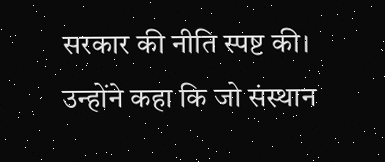सरकार की नीति स्पष्ट की। उन्होंने कहा कि जो संस्थान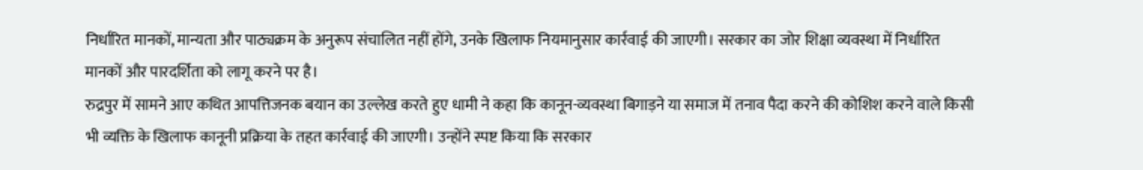निर्धारित मानकों, मान्यता और पाठ्यक्रम के अनुरूप संचालित नहीं होंगे, उनके खिलाफ नियमानुसार कार्रवाई की जाएगी। सरकार का जोर शिक्षा व्यवस्था में निर्धारित मानकों और पारदर्शिता को लागू करने पर है।
रुद्रपुर में सामने आए कथित आपत्तिजनक बयान का उल्लेख करते हुए धामी ने कहा कि कानून-व्यवस्था बिगाड़ने या समाज में तनाव पैदा करने की कोशिश करने वाले किसी भी व्यक्ति के खिलाफ कानूनी प्रक्रिया के तहत कार्रवाई की जाएगी। उन्होंने स्पष्ट किया कि सरकार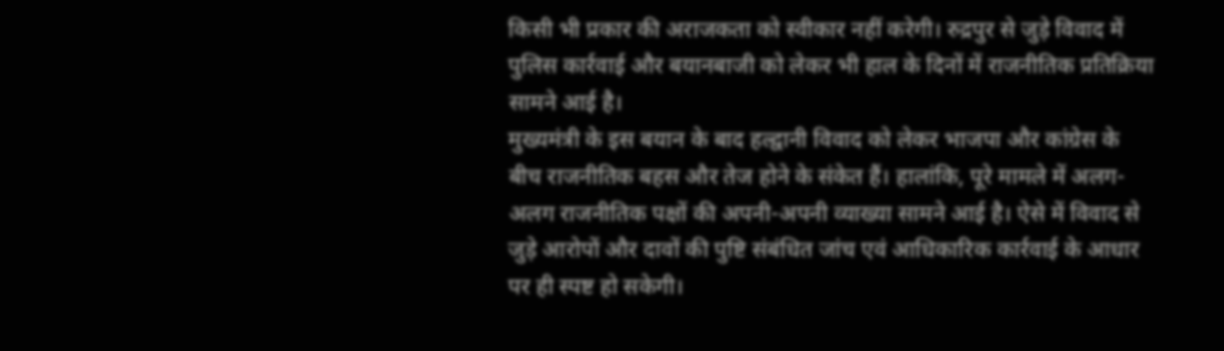किसी भी प्रकार की अराजकता को स्वीकार नहीं करेगी। रुद्रपुर से जुड़े विवाद में पुलिस कार्रवाई और बयानबाजी को लेकर भी हाल के दिनों में राजनीतिक प्रतिक्रिया सामने आई है।
मुख्यमंत्री के इस बयान के बाद हल्द्वानी विवाद को लेकर भाजपा और कांग्रेस के बीच राजनीतिक बहस और तेज होने के संकेत हैं। हालांकि, पूरे मामले में अलग-अलग राजनीतिक पक्षों की अपनी-अपनी व्याख्या सामने आई है। ऐसे में विवाद से जुड़े आरोपों और दावों की पुष्टि संबंधित जांच एवं आधिकारिक कार्रवाई के आधार पर ही स्पष्ट हो सकेगी।